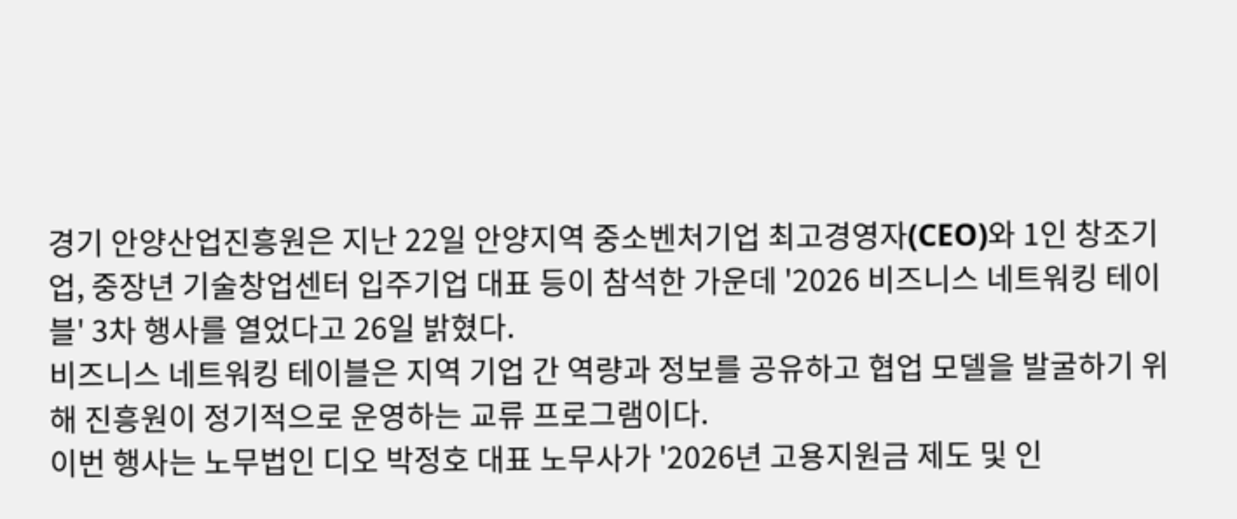경기 안양산업진흥원은 지난 22일 안양지역 중소벤처기업 최고경영자(CEO)와 1인 창조기업, 중장년 기술창업센터 입주기업 대표 등이 참석한 가운데 '2026 비즈니스 네트워킹 테이블' 3차 행사를 열었다고 26일 밝혔다.
비즈니스 네트워킹 테이블은 지역 기업 간 역량과 정보를 공유하고 협업 모델을 발굴하기 위해 진흥원이 정기적으로 운영하는 교류 프로그램이다.
이번 행사는 노무법인 디오 박정호 대표 노무사가 '2026년 고용지원금 제도 및 인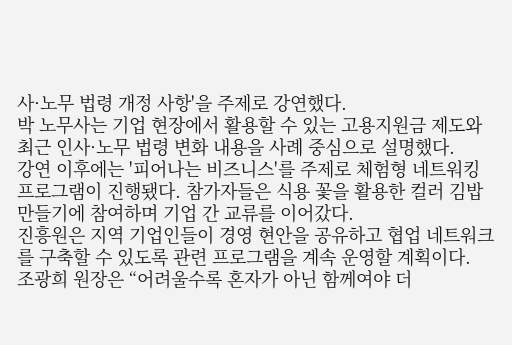사·노무 법령 개정 사항'을 주제로 강연했다.
박 노무사는 기업 현장에서 활용할 수 있는 고용지원금 제도와 최근 인사·노무 법령 변화 내용을 사례 중심으로 설명했다.
강연 이후에는 '피어나는 비즈니스'를 주제로 체험형 네트워킹 프로그램이 진행됐다. 참가자들은 식용 꽃을 활용한 컬러 김밥 만들기에 참여하며 기업 간 교류를 이어갔다.
진흥원은 지역 기업인들이 경영 현안을 공유하고 협업 네트워크를 구축할 수 있도록 관련 프로그램을 계속 운영할 계획이다.
조광희 원장은 “어려울수록 혼자가 아닌 함께여야 더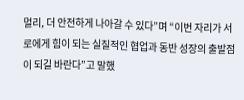멀리, 더 안전하게 나아갈 수 있다”며 “이번 자리가 서로에게 힘이 되는 실질적인 협업과 동반 성장의 출발점이 되길 바란다”고 말했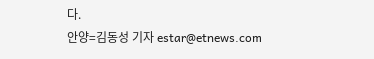다.
안양=김동성 기자 estar@etnews.com